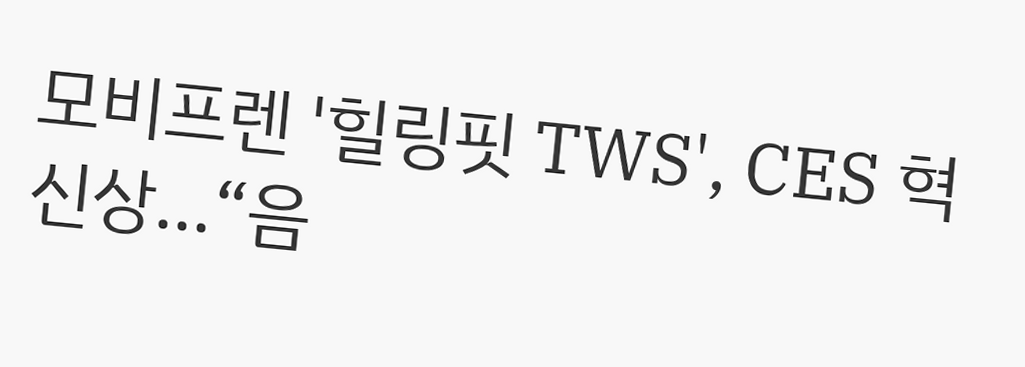모비프렌 '힐링핏 TWS', CES 혁신상…“음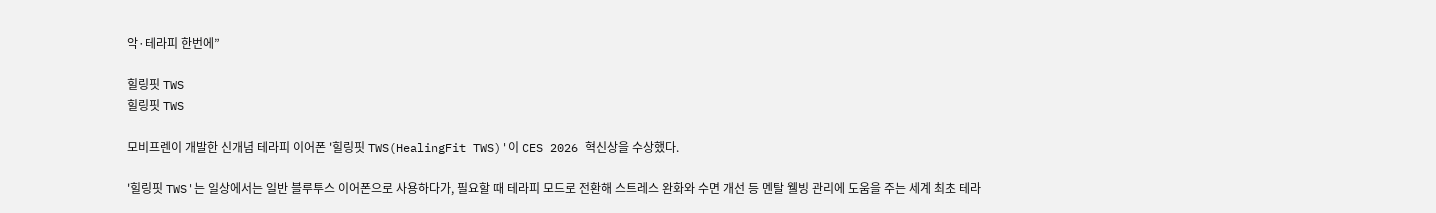악·테라피 한번에”

힐링핏 TWS
힐링핏 TWS

모비프렌이 개발한 신개념 테라피 이어폰 '힐링핏 TWS(HealingFit TWS)'이 CES 2026 혁신상을 수상했다.

'힐링핏 TWS'는 일상에서는 일반 블루투스 이어폰으로 사용하다가, 필요할 때 테라피 모드로 전환해 스트레스 완화와 수면 개선 등 멘탈 웰빙 관리에 도움을 주는 세계 최초 테라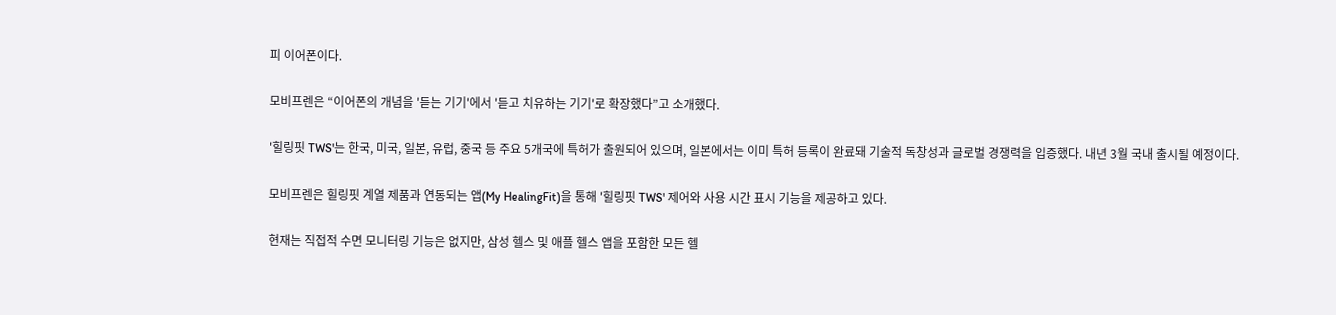피 이어폰이다.

모비프렌은 “이어폰의 개념을 '듣는 기기'에서 '듣고 치유하는 기기'로 확장했다”고 소개했다.

'힐링핏 TWS'는 한국, 미국, 일본, 유럽, 중국 등 주요 5개국에 특허가 출원되어 있으며, 일본에서는 이미 특허 등록이 완료돼 기술적 독창성과 글로벌 경쟁력을 입증했다. 내년 3월 국내 출시될 예정이다.

모비프렌은 힐링핏 계열 제품과 연동되는 앱(My HealingFit)을 통해 '힐링핏 TWS' 제어와 사용 시간 표시 기능을 제공하고 있다.

현재는 직접적 수면 모니터링 기능은 없지만, 삼성 헬스 및 애플 헬스 앱을 포함한 모든 헬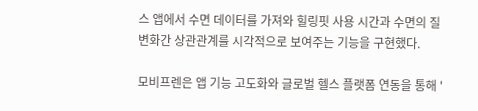스 앱에서 수면 데이터를 가져와 힐링핏 사용 시간과 수면의 질 변화간 상관관계를 시각적으로 보여주는 기능을 구현했다.

모비프렌은 앱 기능 고도화와 글로벌 헬스 플랫폼 연동을 통해 '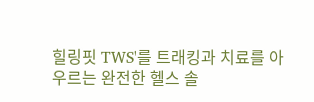힐링핏 TWS'를 트래킹과 치료를 아우르는 완전한 헬스 솔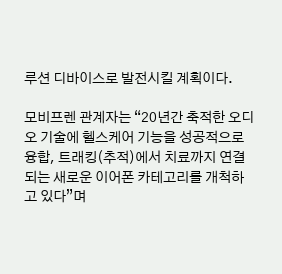루션 디바이스로 발전시킬 계획이다.

모비프렌 관계자는 “20년간 축적한 오디오 기술에 헬스케어 기능을 성공적으로 융합, 트래킹(추적)에서 치료까지 연결되는 새로운 이어폰 카테고리를 개척하고 있다”며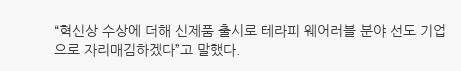“혁신상 수상에 더해 신제품 출시로 테라피 웨어러블 분야 선도 기업으로 자리매김하겠다”고 말했다.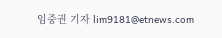임중권 기자 lim9181@etnews.com